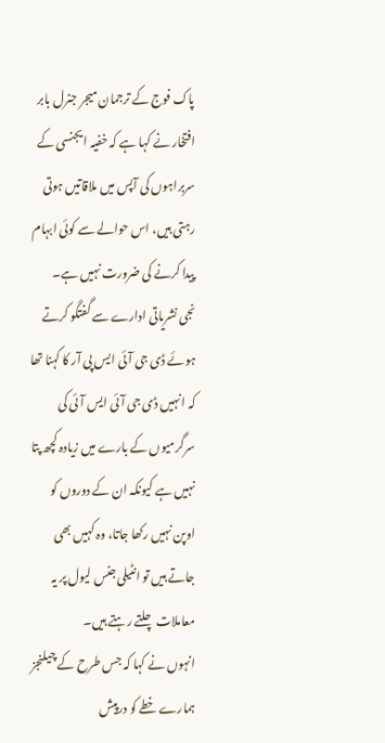پاک فوج کے ترجمان میجر جنرل بابر افتخار نے کہا ہے کہ خفیہ ایجنسی کے سربراہوں کی آپس میں ملاقاتیں ہوتی رہتی ہیں، اس حوالے سے کوئی ابہام پیدا کرنے کی ضرورت نہیں ہے۔
نجی نشریاتی ادارے سے گفتگو کرتے ہوئے ڈی جی آئی ایس پی آر کا کہنا تھا کہ انہیں ڈی جی آئی ایس آئی کی سرگرمیوں کے بارے میں زیادہ کچھ پتا نہیں ہے کیونکہ ان کے دوروں کو اوپن نہیں رکھا جاتا، وہ کہیں بھی جاتے ہیں تو انٹیلی جنس لیول پر یہ معاملات چلتے رہتے ہیں۔
انہوں نے کہا کہ جس طرح کے چیلنجز ہمارے خطے کو درپیش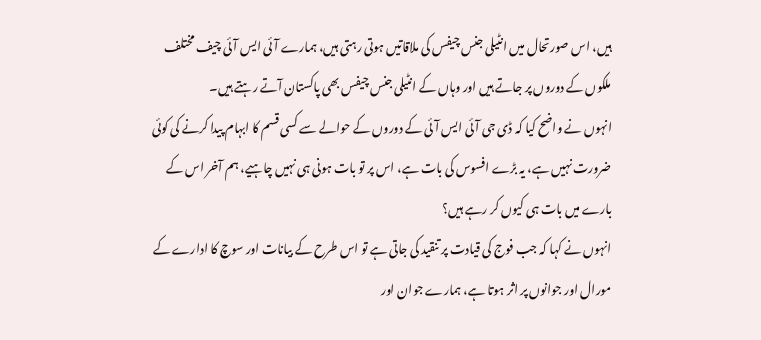ہیں، اس صورتحال میں انٹیلی جنس چیفس کی ملاقاتیں ہوتی رہتی ہیں، ہمارے آئی ایس آئی چیف مختلف ملکوں کے دوروں پر جاتے ہیں اور وہاں کے انٹیلی جنس چیفس بھی پاکستان آتے رہتے ہیں۔
انہوں نے واضح کیا کہ ڈی جی آئی ایس آئی کے دوروں کے حوالے سے کسی قسم کا ابہام پیدا کرنے کی کوئی ضرورت نہیں ہے، یہ بڑے افسوس کی بات ہے، اس پر تو بات ہونی ہی نہیں چاہیے، ہم آخر اس کے بارے میں بات ہی کیوں کر رہے ہیں؟
انہوں نے کہا کہ جب فوج کی قیادت پر تنقید کی جاتی ہے تو اس طرح کے بیانات اور سوچ کا ادارے کے مورال اور جوانوں پر اثر ہوتا ہے، ہمارے جوان اور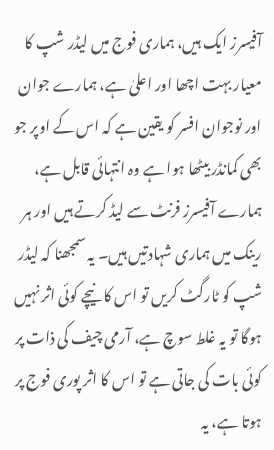آفیسرز ایک ہیں، ہماری فوج میں لیڈر شپ کا معیار بہت اچھا اور اعلیٰ ہے، ہمارے جوان اور نوجوان افسر کو یقین ہے کہ اس کے اوپر جو بھی کمانڈر بیٹھا ہوا ہے وہ انتہائی قابل ہے، ہمارے آفیسرز فرنٹ سے لیڈ کرتے ہیں اور ہر رینک میں ہماری شہادتیں ہیں۔ یہ سمجھنا کہ لیڈر شپ کو ٹارگٹ کریں تو اس کا نیچے کوئی اثر نہیں ہوگا تو یہ غلط سوچ ہے، آرمی چیف کی ذات پر کوئی بات کی جاتی ہے تو اس کا اثر پوری فوج پر ہوتا ہے، یہ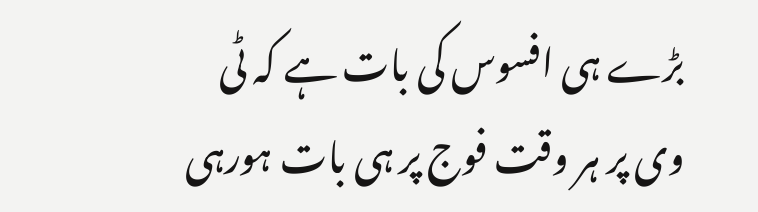بڑے ہی افسوس کی بات ہے کہ ٹی وی پر ہر وقت فوج پر ہی بات ہورہی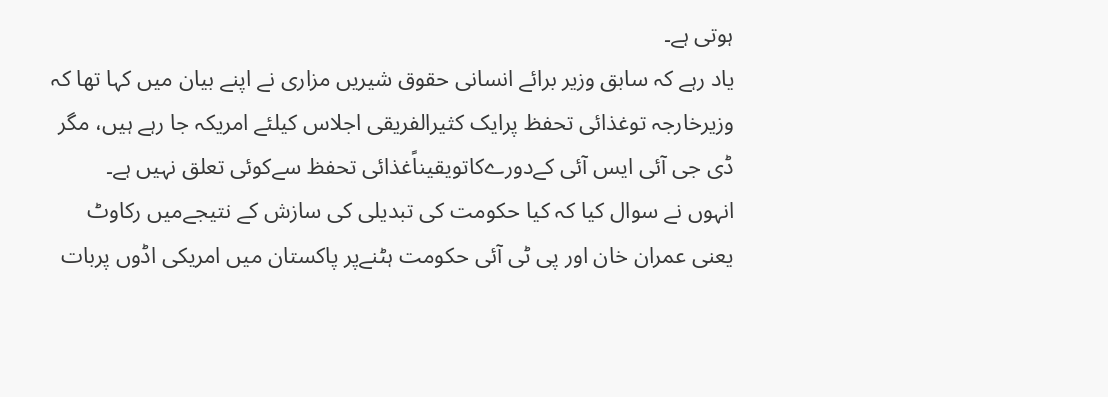ہوتی ہے۔
یاد رہے کہ سابق وزیر برائے انسانی حقوق شیریں مزاری نے اپنے بیان میں کہا تھا کہ وزیرخارجہ توغذائی تحفظ پرایک کثیرالفریقی اجلاس کیلئے امریکہ جا رہے ہیں، مگر ڈی جی آئی ایس آئی کےدورےکاتویقیناًغذائی تحفظ سےکوئی تعلق نہیں ہے۔
انہوں نے سوال کیا کہ کیا حکومت کی تبدیلی کی سازش کے نتیجےمیں رکاوٹ یعنی عمران خان اور پی ٹی آئی حکومت ہٹنےپر پاکستان میں امریکی اڈوں پربات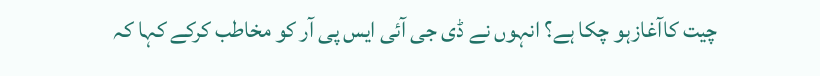چیت کاآغازہو چکا ہے؟ انہوں نے ڈی جی آئی ایس پی آر کو مخاطب کرکے کہا کہ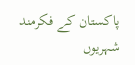پاکستان کے فکرمند شہریوں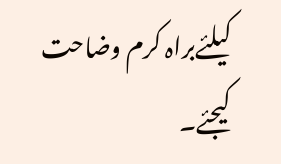کیلئےبراہ کرم وضاحت کیجئے۔